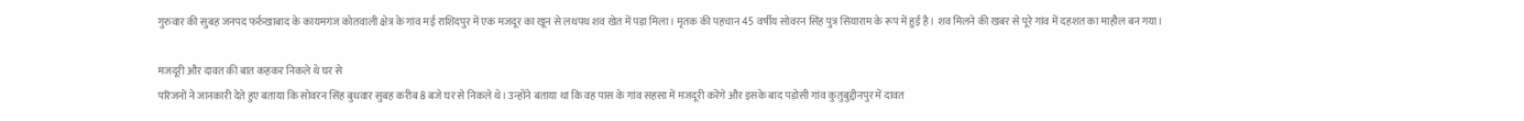गुरुवार की सुबह जनपद फर्रुखाबाद के कायमगंज कोतवाली क्षेत्र के गांव मई राशिदपुर में एक मजदूर का खून से लथपथ शव खेत में पड़ा मिला। मृतक की पहचान 45 वर्षीय सोवरन सिंह पुत्र सियाराम के रूप में हुई है। शव मिलने की खबर से पूरे गांव में दहशत का माहौल बन गया।

मजदूरी और दावत की बात कहकर निकले थे घर से
परिजनों ने जानकारी देते हुए बताया कि सोवरन सिंह बुधवार सुबह करीब 8 बजे घर से निकले थे। उन्होंने बताया था कि वह पास के गांव सहसा में मजदूरी करेंगे और इसके बाद पड़ोसी गांव कुतुबुद्दीनपुर में दावत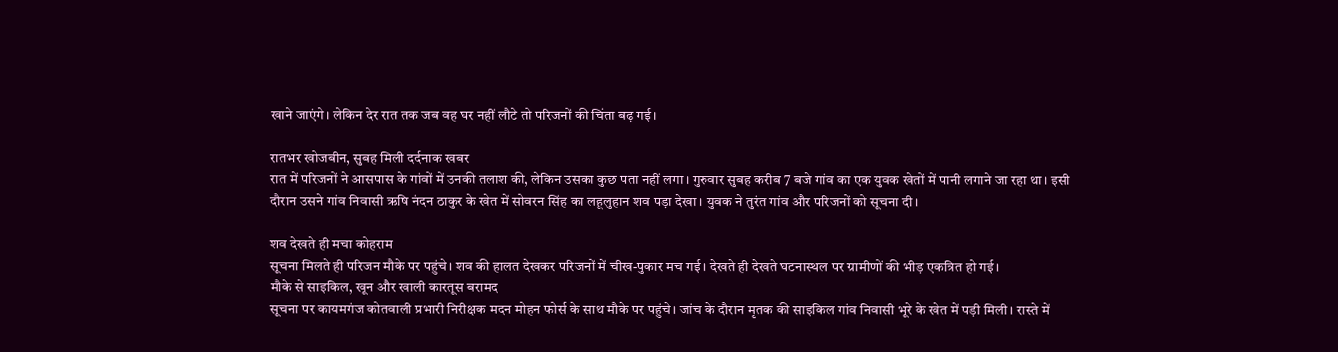खाने जाएंगे। लेकिन देर रात तक जब वह घर नहीं लौटे तो परिजनों की चिंता बढ़ गई।

रातभर खोजबीन, सुबह मिली दर्दनाक खबर
रात में परिजनों ने आसपास के गांवों में उनकी तलाश की, लेकिन उसका कुछ पता नहीं लगा। गुरुवार सुबह करीब 7 बजे गांव का एक युवक खेतों में पानी लगाने जा रहा था। इसी दौरान उसने गांव निवासी ऋषि नंदन ठाकुर के खेत में सोवरन सिंह का लहूलुहान शव पड़ा देखा। युवक ने तुरंत गांव और परिजनों को सूचना दी।

शव देखते ही मचा कोहराम
सूचना मिलते ही परिजन मौके पर पहुंचे। शव की हालत देखकर परिजनों में चीख-पुकार मच गई। देखते ही देखते घटनास्थल पर ग्रामीणों की भीड़ एकत्रित हो गई।
मौके से साइकिल, खून और खाली कारतूस बरामद
सूचना पर कायमगंज कोतवाली प्रभारी निरीक्षक मदन मोहन फोर्स के साथ मौके पर पहुंचे। जांच के दौरान मृतक की साइकिल गांव निवासी भूरे के खेत में पड़ी मिली। रास्ते में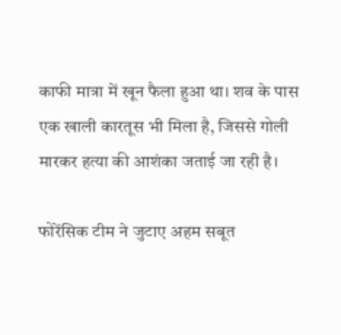काफी मात्रा में खून फैला हुआ था। शव के पास एक खाली कारतूस भी मिला है, जिससे गोली मारकर हत्या की आशंका जताई जा रही है।

फोरेंसिक टीम ने जुटाए अहम सबूत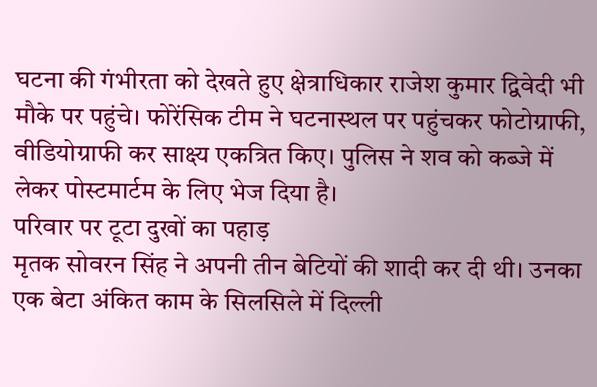घटना की गंभीरता को देखते हुए क्षेत्राधिकार राजेश कुमार द्विवेदी भी मौके पर पहुंचे। फोरेंसिक टीम ने घटनास्थल पर पहुंचकर फोटोग्राफी, वीडियोग्राफी कर साक्ष्य एकत्रित किए। पुलिस ने शव को कब्जे में लेकर पोस्टमार्टम के लिए भेज दिया है।
परिवार पर टूटा दुखों का पहाड़
मृतक सोवरन सिंह ने अपनी तीन बेटियों की शादी कर दी थी। उनका एक बेटा अंकित काम के सिलसिले में दिल्ली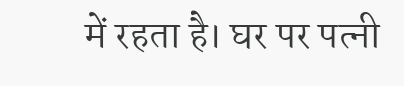में रहता है। घर पर पत्नी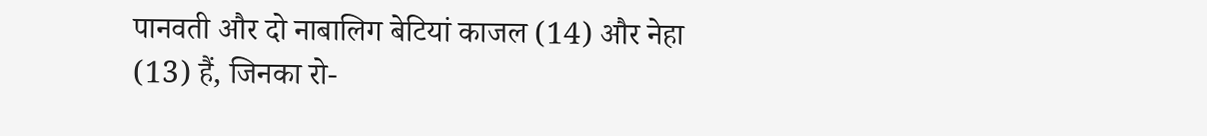पानवती और दो नाबालिग बेटियां काजल (14) और नेहा (13) हैं, जिनका रो-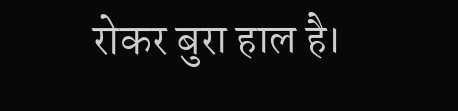रोकर बुरा हाल है।